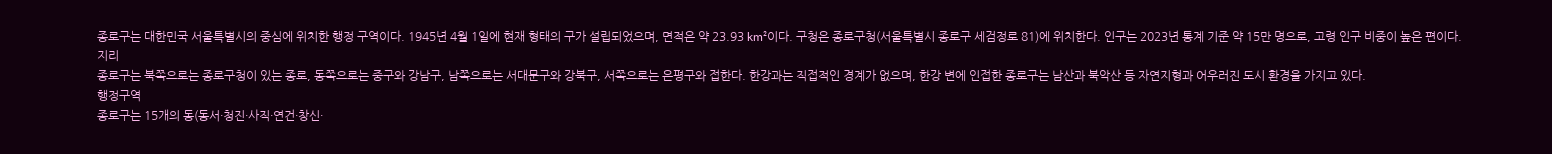종로구는 대한민국 서울특별시의 중심에 위치한 행정 구역이다. 1945년 4월 1일에 현재 형태의 구가 설립되었으며, 면적은 약 23.93 km²이다. 구청은 종로구청(서울특별시 종로구 세검정로 81)에 위치한다. 인구는 2023년 통계 기준 약 15만 명으로, 고령 인구 비중이 높은 편이다.
지리
종로구는 북쪽으로는 종로구청이 있는 종로, 동쪽으로는 중구와 강남구, 남쪽으로는 서대문구와 강북구, 서쪽으로는 은평구와 접한다. 한강과는 직접적인 경계가 없으며, 한강 변에 인접한 종로구는 남산과 북악산 등 자연지형과 어우러진 도시 환경을 가지고 있다.
행정구역
종로구는 15개의 동(동서·청진·사직·연건·창신·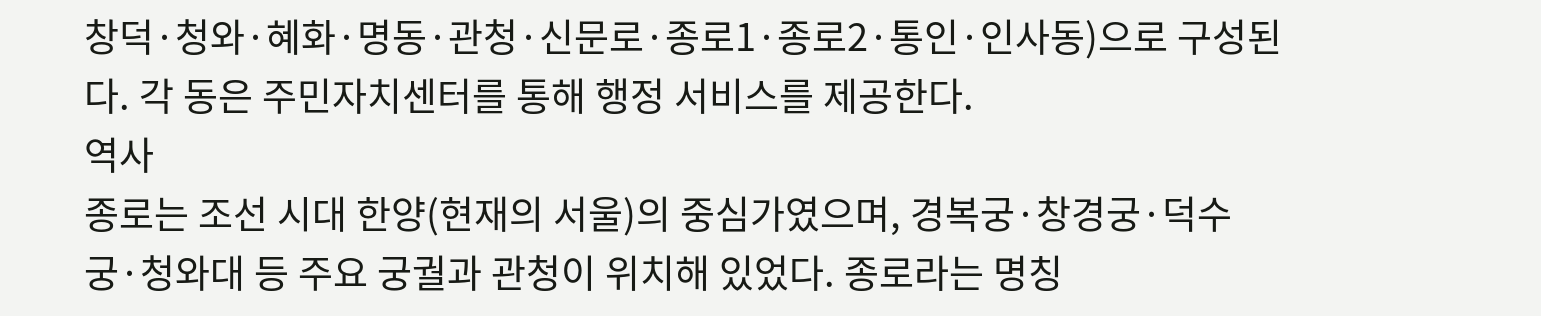창덕·청와·혜화·명동·관청·신문로·종로1·종로2·통인·인사동)으로 구성된다. 각 동은 주민자치센터를 통해 행정 서비스를 제공한다.
역사
종로는 조선 시대 한양(현재의 서울)의 중심가였으며, 경복궁·창경궁·덕수궁·청와대 등 주요 궁궐과 관청이 위치해 있었다. 종로라는 명칭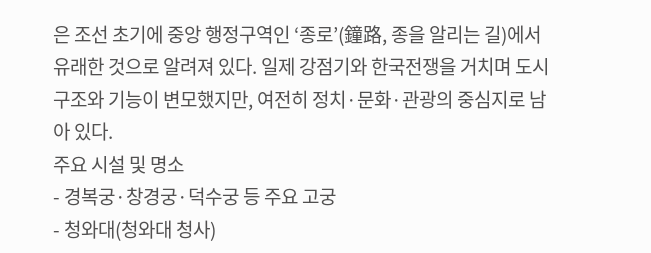은 조선 초기에 중앙 행정구역인 ‘종로’(鐘路, 종을 알리는 길)에서 유래한 것으로 알려져 있다. 일제 강점기와 한국전쟁을 거치며 도시 구조와 기능이 변모했지만, 여전히 정치·문화·관광의 중심지로 남아 있다.
주요 시설 및 명소
- 경복궁·창경궁·덕수궁 등 주요 고궁
- 청와대(청와대 청사)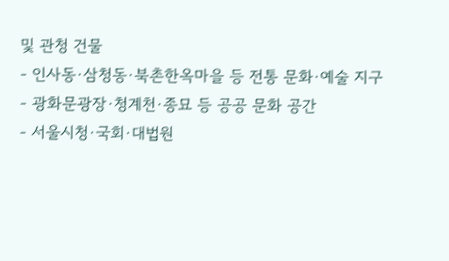및 관청 건물
- 인사동·삼청동·북촌한옥마을 등 전통 문화·예술 지구
- 광화문광장·청계천·종묘 등 공공 문화 공간
- 서울시청·국회·대법원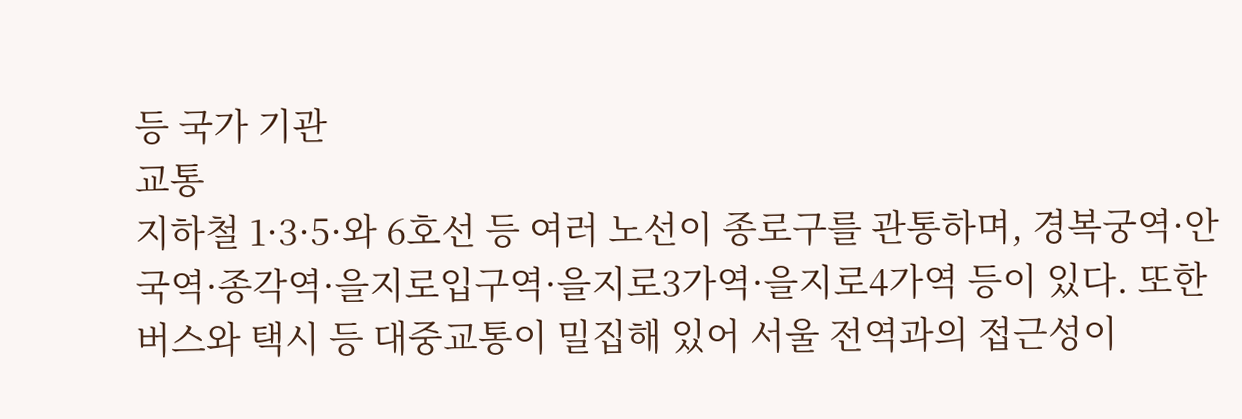등 국가 기관
교통
지하철 1·3·5·와 6호선 등 여러 노선이 종로구를 관통하며, 경복궁역·안국역·종각역·을지로입구역·을지로3가역·을지로4가역 등이 있다. 또한 버스와 택시 등 대중교통이 밀집해 있어 서울 전역과의 접근성이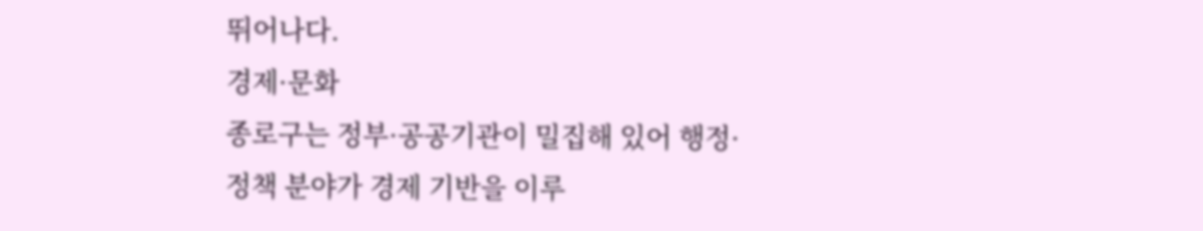뛰어나다.
경제·문화
종로구는 정부·공공기관이 밀집해 있어 행정·정책 분야가 경제 기반을 이루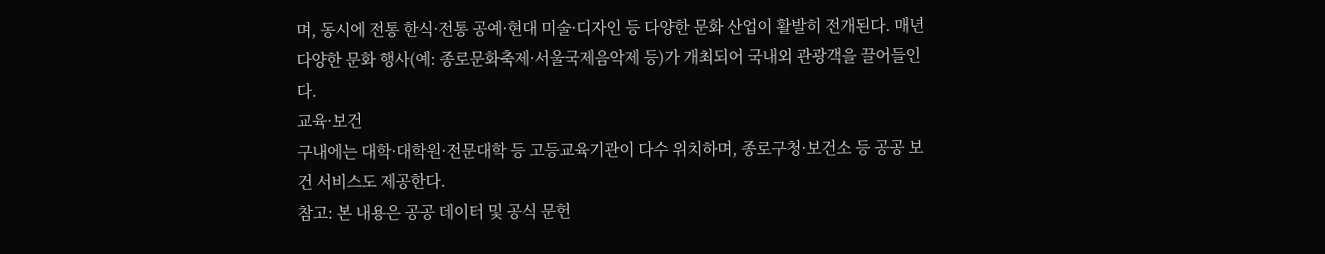며, 동시에 전통 한식·전통 공예·현대 미술·디자인 등 다양한 문화 산업이 활발히 전개된다. 매년 다양한 문화 행사(예: 종로문화축제·서울국제음악제 등)가 개최되어 국내외 관광객을 끌어들인다.
교육·보건
구내에는 대학·대학원·전문대학 등 고등교육기관이 다수 위치하며, 종로구청·보건소 등 공공 보건 서비스도 제공한다.
참고: 본 내용은 공공 데이터 및 공식 문헌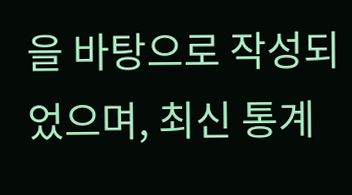을 바탕으로 작성되었으며, 최신 통계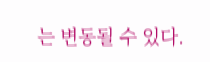는 변동될 수 있다.